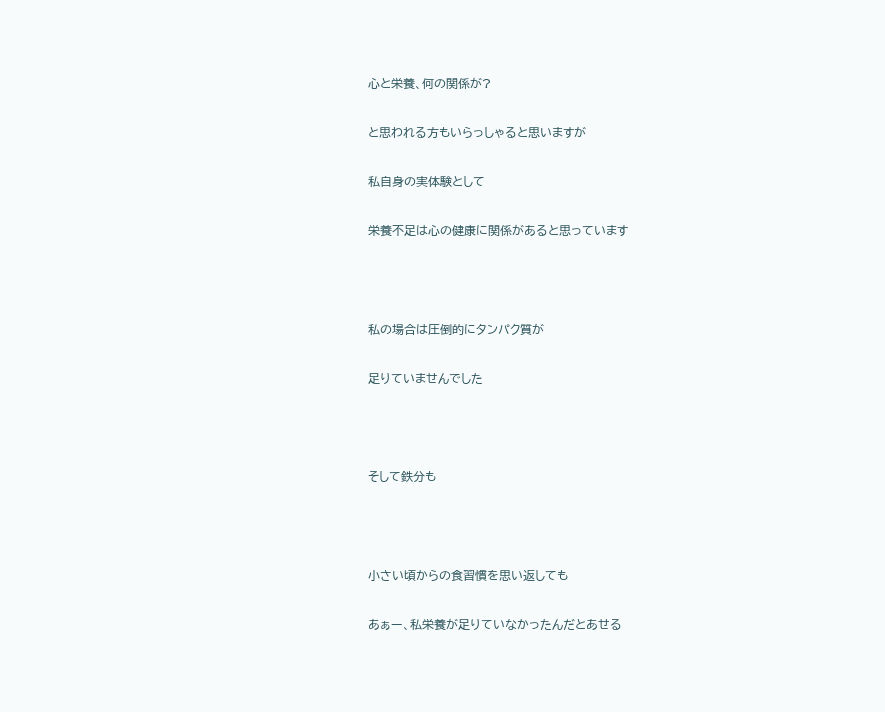心と栄養、何の関係が?

と思われる方もいらっしゃると思いますが

私自身の実体験として

栄養不足は心の健康に関係があると思っています



私の場合は圧倒的にタンパク質が

足りていませんでした



そして鉄分も



小さい頃からの食習慣を思い返しても

あぁー、私栄養が足りていなかったんだとあせる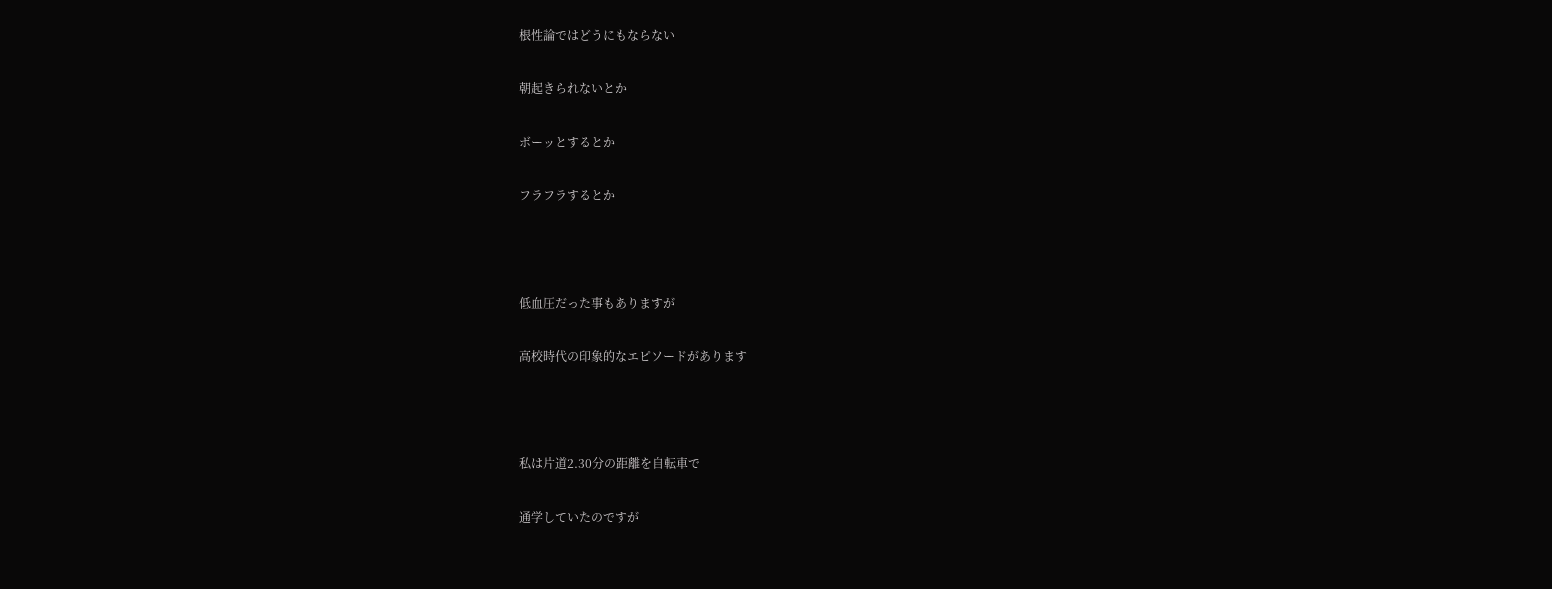根性論ではどうにもならない

朝起きられないとか

ボーッとするとか

フラフラするとか



低血圧だった事もありますが

高校時代の印象的なエピソードがあります



私は片道2.30分の距離を自転車で

通学していたのですが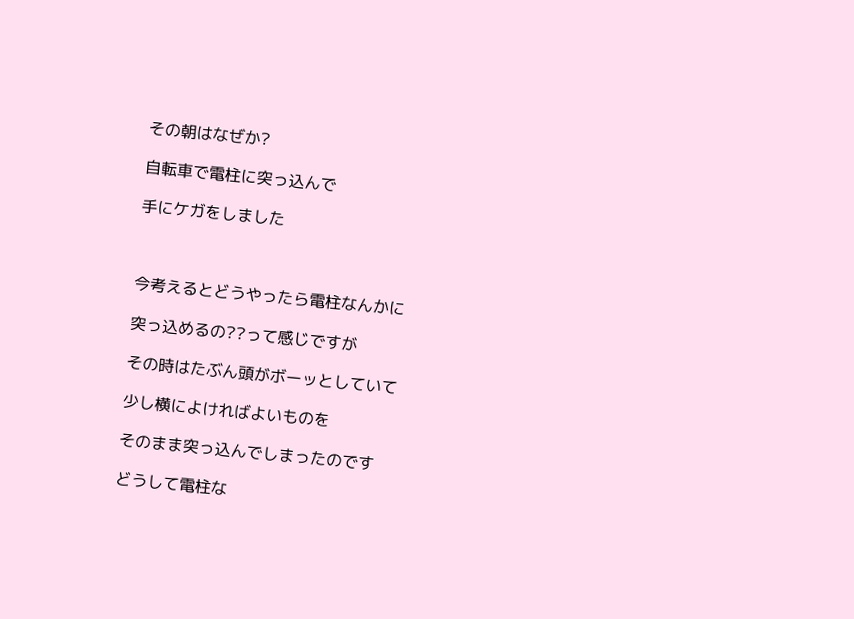その朝はなぜか?

自転車で電柱に突っ込んで

手にケガをしました



今考えるとどうやったら電柱なんかに

突っ込めるの??って感じですが

その時はたぶん頭がボーッとしていて

少し横によければよいものを

そのまま突っ込んでしまったのです

どうして電柱な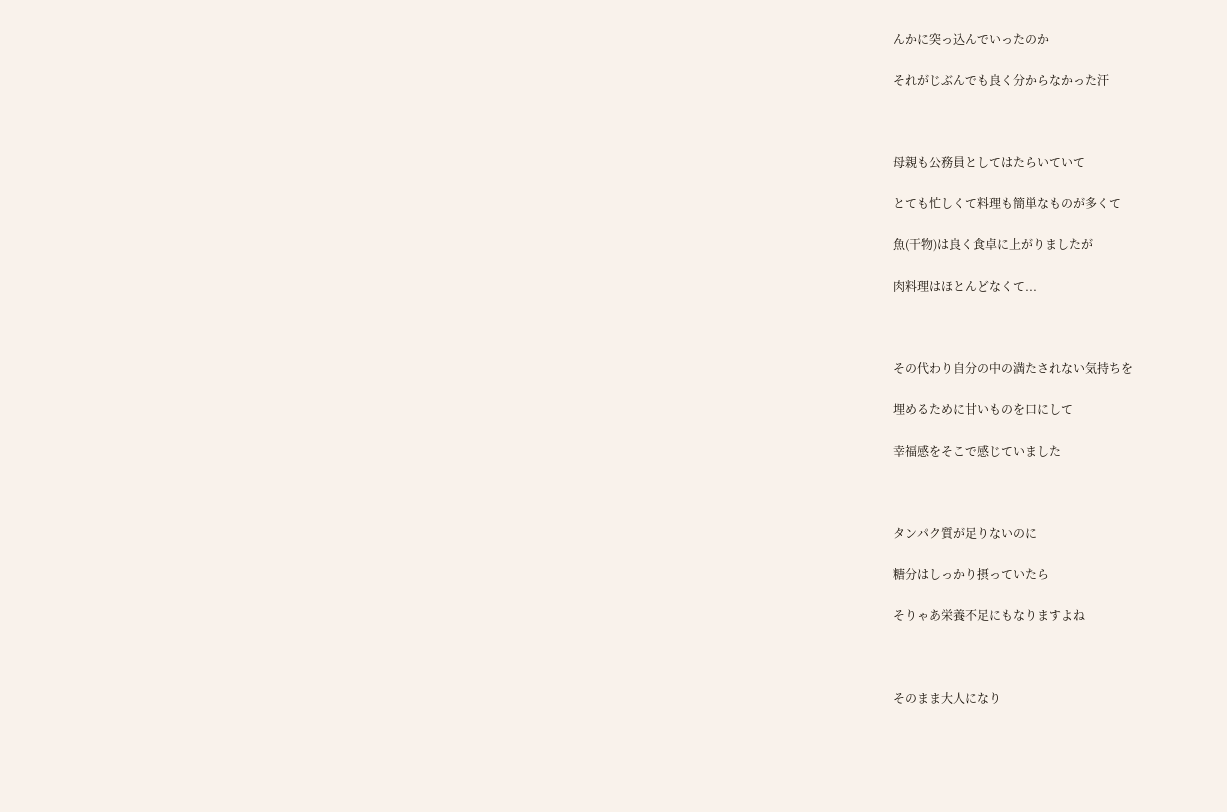んかに突っ込んでいったのか

それがじぶんでも良く分からなかった汗



母親も公務員としてはたらいていて

とても忙しくて料理も簡単なものが多くて

魚(干物)は良く食卓に上がりましたが

肉料理はほとんどなくて...



その代わり自分の中の満たされない気持ちを

埋めるために甘いものを口にして

幸福感をそこで感じていました



タンパク質が足りないのに

糖分はしっかり摂っていたら

そりゃあ栄養不足にもなりますよね



そのまま大人になり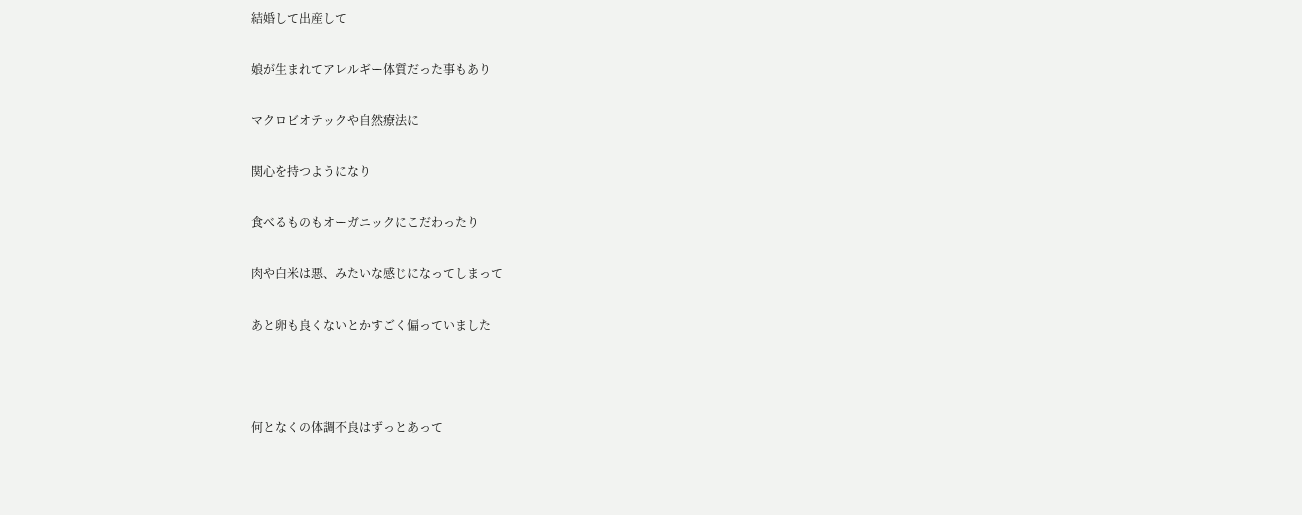結婚して出産して

娘が生まれてアレルギー体質だった事もあり

マクロビオテックや自然療法に

関心を持つようになり

食べるものもオーガニックにこだわったり

肉や白米は悪、みたいな感じになってしまって

あと卵も良くないとかすごく偏っていました



何となくの体調不良はずっとあって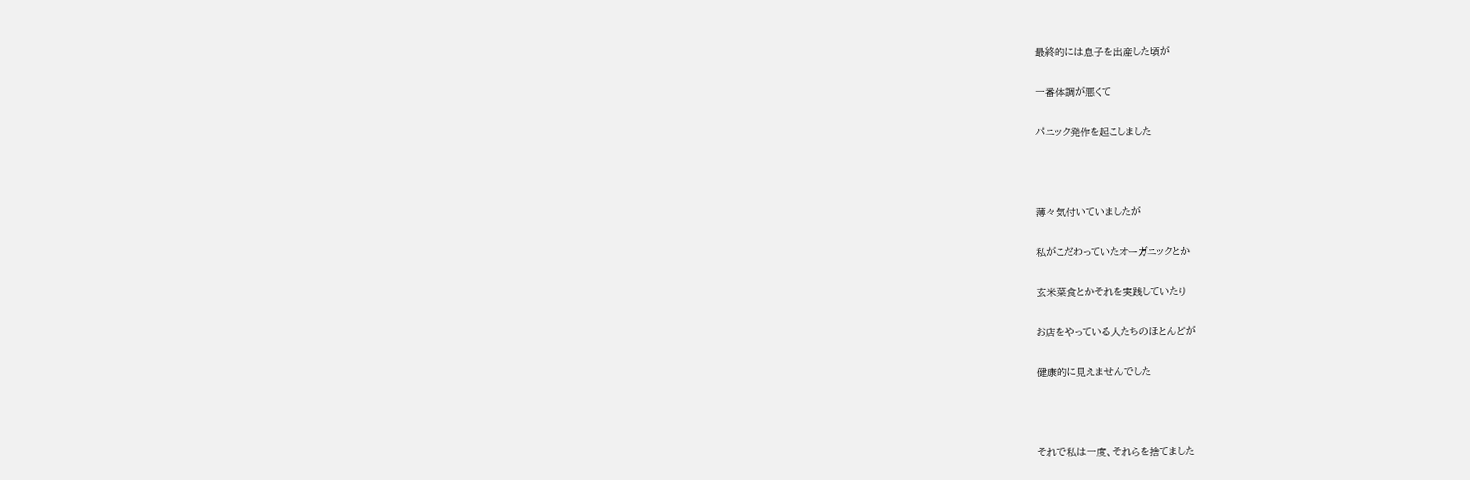最終的には息子を出産した頃が

一番体調が悪くて

パニック発作を起こしました



薄々気付いていましたが

私がこだわっていたオーガニックとか

玄米菜食とかそれを実践していたり

お店をやっている人たちのほとんどが

健康的に見えませんでした



それで私は一度、それらを捨てました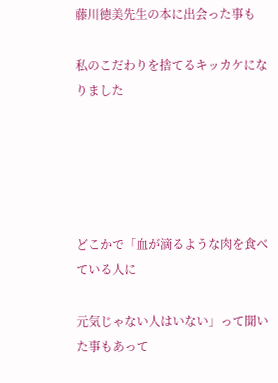藤川徳美先生の本に出会った事も

私のこだわりを捨てるキッカケになりました





どこかで「血が滴るような肉を食べている人に

元気じゃない人はいない」って聞いた事もあって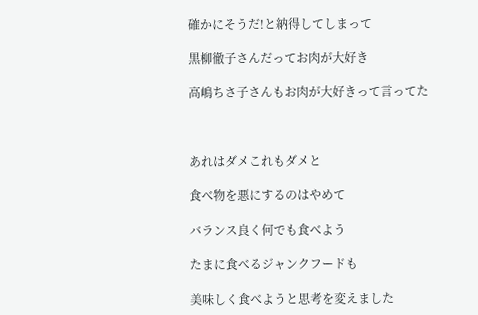確かにそうだ!と納得してしまって

黒柳徹子さんだってお肉が大好き

高嶋ちさ子さんもお肉が大好きって言ってた



あれはダメこれもダメと

食べ物を悪にするのはやめて

バランス良く何でも食べよう

たまに食べるジャンクフードも

美味しく食べようと思考を変えました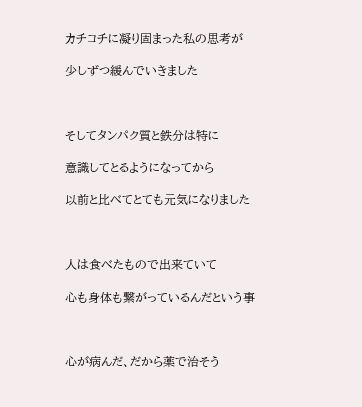カチコチに凝り固まった私の思考が

少しずつ緩んでいきました



そしてタンパク質と鉄分は特に

意識してとるようになってから

以前と比べてとても元気になりました



人は食べたもので出来ていて

心も身体も繋がっているんだという事



心が病んだ、だから薬で治そう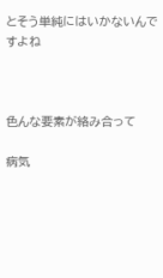とそう単純にはいかないんですよね



色んな要素が絡み合って

病気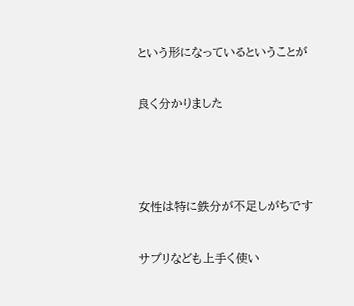という形になっているということが

良く分かりました



女性は特に鉄分が不足しがちです

サプリなども上手く使い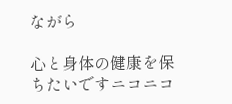ながら

心と身体の健康を保ちたいですニコニコ